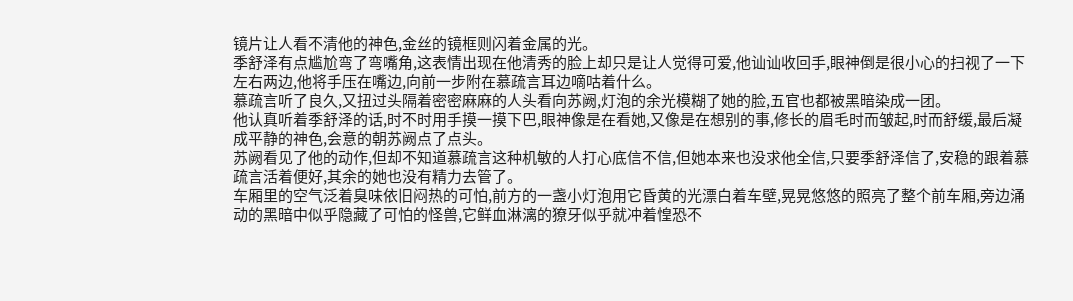镜片让人看不清他的神色,金丝的镜框则闪着金属的光。
季舒泽有点尴尬弯了弯嘴角,这表情出现在他清秀的脸上却只是让人觉得可爱,他讪讪收回手,眼神倒是很小心的扫视了一下左右两边,他将手压在嘴边,向前一步附在慕疏言耳边嘀咕着什么。
慕疏言听了良久,又扭过头隔着密密麻麻的人头看向苏阙,灯泡的余光模糊了她的脸,五官也都被黑暗染成一团。
他认真听着季舒泽的话,时不时用手摸一摸下巴,眼神像是在看她,又像是在想别的事,修长的眉毛时而皱起,时而舒缓,最后凝成平静的神色,会意的朝苏阙点了点头。
苏阙看见了他的动作,但却不知道慕疏言这种机敏的人打心底信不信,但她本来也没求他全信,只要季舒泽信了,安稳的跟着慕疏言活着便好,其余的她也没有精力去管了。
车厢里的空气泛着臭味依旧闷热的可怕,前方的一盏小灯泡用它昏黄的光漂白着车壁,晃晃悠悠的照亮了整个前车厢,旁边涌动的黑暗中似乎隐藏了可怕的怪兽,它鲜血淋漓的獠牙似乎就冲着惶恐不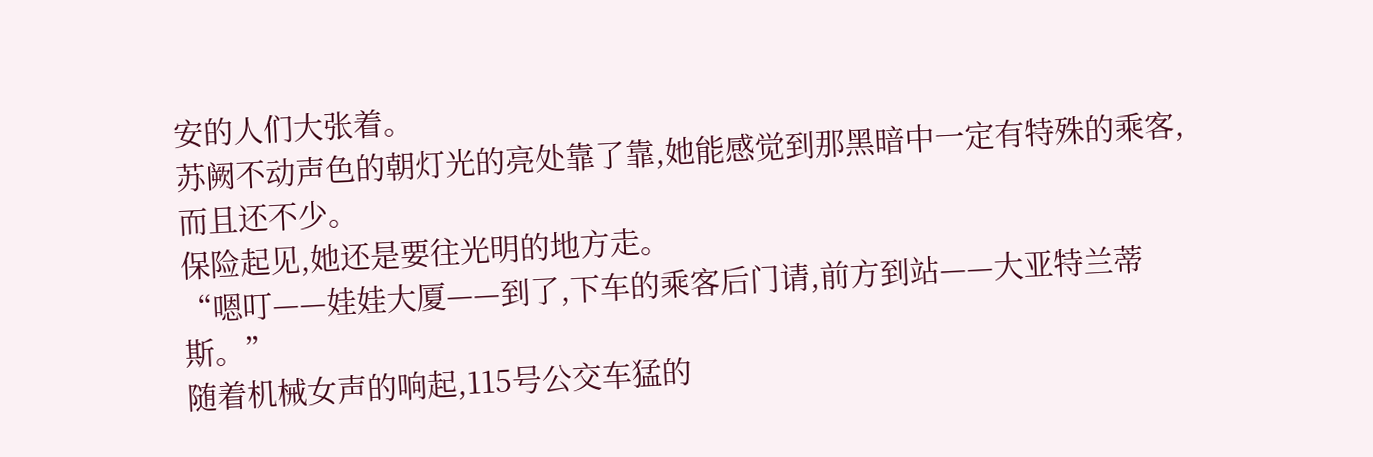安的人们大张着。
苏阙不动声色的朝灯光的亮处靠了靠,她能感觉到那黑暗中一定有特殊的乘客,而且还不少。
保险起见,她还是要往光明的地方走。
“嗯叮——娃娃大厦——到了,下车的乘客后门请,前方到站——大亚特兰蒂斯。”
随着机械女声的响起,115号公交车猛的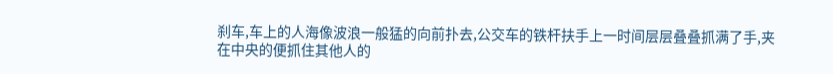刹车,车上的人海像波浪一般猛的向前扑去,公交车的铁杆扶手上一时间层层叠叠抓满了手,夹在中央的便抓住其他人的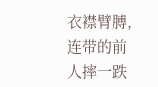衣襟臂膊,连带的前人摔一跌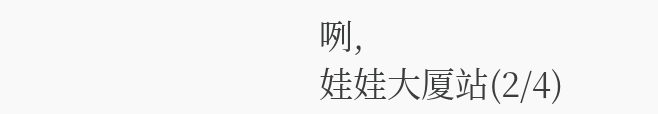咧,
娃娃大厦站(2/4)